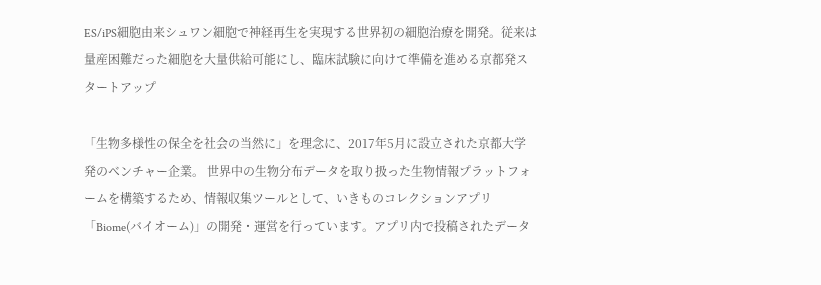ES/iPS細胞由来シュワン細胞で神経再生を実現する世界初の細胞治療を開発。従来は量産困難だった細胞を大量供給可能にし、臨床試験に向けて準備を進める京都発スタートアップ

「生物多様性の保全を社会の当然に」を理念に、2017年5月に設立された京都大学発のベンチャー企業。 世界中の生物分布データを取り扱った生物情報プラットフォームを構築するため、情報収集ツールとして、いきものコレクションアプリ「Biome(バイオーム)」の開発・運営を行っています。アプリ内で投稿されたデータ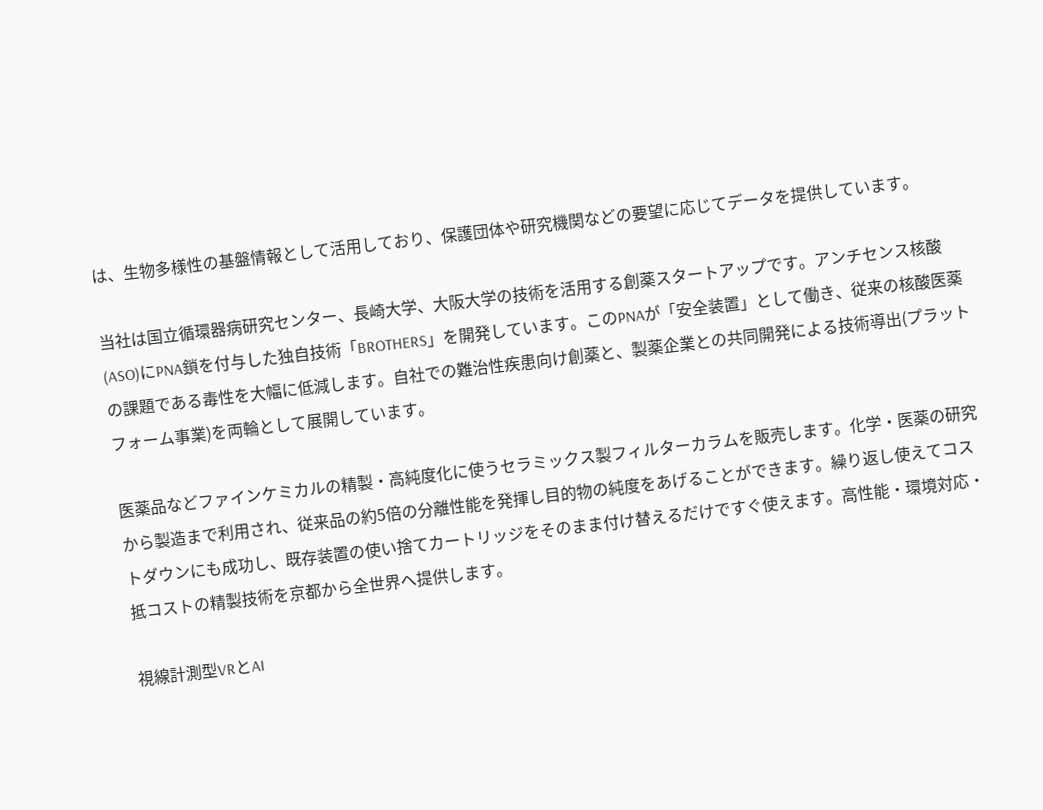は、生物多様性の基盤情報として活用しており、保護団体や研究機関などの要望に応じてデータを提供しています。

当社は国立循環器病研究センター、長崎大学、大阪大学の技術を活用する創薬スタートアップです。アンチセンス核酸(ASO)にPNA鎖を付与した独自技術「BROTHERS」を開発しています。このPNAが「安全装置」として働き、従来の核酸医薬の課題である毒性を大幅に低減します。自社での難治性疾患向け創薬と、製薬企業との共同開発による技術導出(プラットフォーム事業)を両輪として展開しています。

医薬品などファインケミカルの精製・高純度化に使うセラミックス製フィルターカラムを販売します。化学・医薬の研究から製造まで利用され、従来品の約5倍の分離性能を発揮し目的物の純度をあげることができます。繰り返し使えてコストダウンにも成功し、既存装置の使い捨てカートリッジをそのまま付け替えるだけですぐ使えます。高性能・環境対応・抵コストの精製技術を京都から全世界へ提供します。

視線計測型VRとAI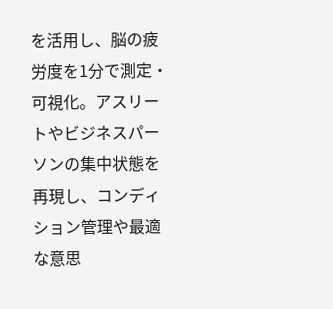を活用し、脳の疲労度を1分で測定・可視化。アスリートやビジネスパーソンの集中状態を再現し、コンディション管理や最適な意思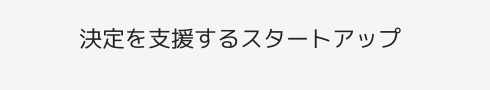決定を支援するスタートアップ